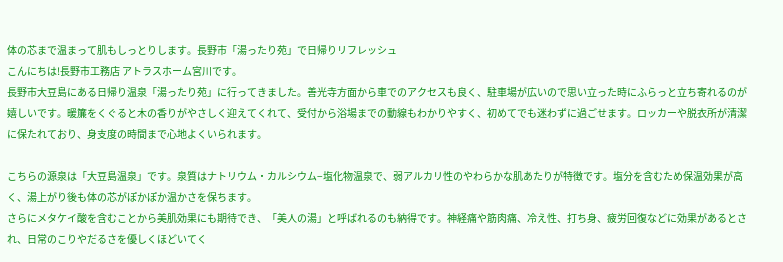体の芯まで温まって肌もしっとりします。長野市「湯ったり苑」で日帰りリフレッシュ
こんにちは!長野市工務店 アトラスホーム宮川です。
長野市大豆島にある日帰り温泉「湯ったり苑」に行ってきました。善光寺方面から車でのアクセスも良く、駐車場が広いので思い立った時にふらっと立ち寄れるのが嬉しいです。暖簾をくぐると木の香りがやさしく迎えてくれて、受付から浴場までの動線もわかりやすく、初めてでも迷わずに過ごせます。ロッカーや脱衣所が清潔に保たれており、身支度の時間まで心地よくいられます。

こちらの源泉は「大豆島温泉」です。泉質はナトリウム・カルシウム−塩化物温泉で、弱アルカリ性のやわらかな肌あたりが特徴です。塩分を含むため保温効果が高く、湯上がり後も体の芯がぽかぽか温かさを保ちます。
さらにメタケイ酸を含むことから美肌効果にも期待でき、「美人の湯」と呼ばれるのも納得です。神経痛や筋肉痛、冷え性、打ち身、疲労回復などに効果があるとされ、日常のこりやだるさを優しくほどいてく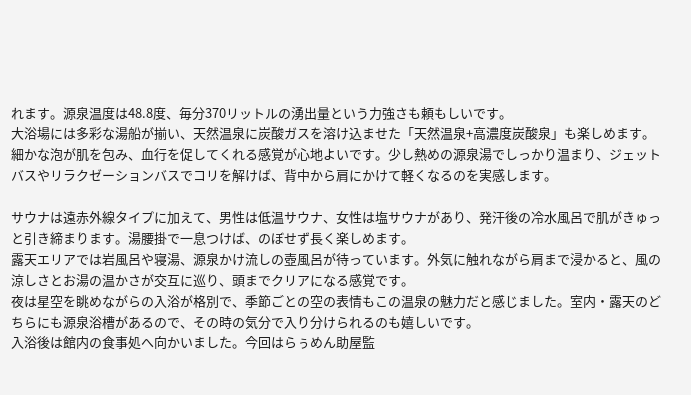れます。源泉温度は48.8度、毎分370リットルの湧出量という力強さも頼もしいです。
大浴場には多彩な湯船が揃い、天然温泉に炭酸ガスを溶け込ませた「天然温泉+高濃度炭酸泉」も楽しめます。細かな泡が肌を包み、血行を促してくれる感覚が心地よいです。少し熱めの源泉湯でしっかり温まり、ジェットバスやリラクゼーションバスでコリを解けば、背中から肩にかけて軽くなるのを実感します。

サウナは遠赤外線タイプに加えて、男性は低温サウナ、女性は塩サウナがあり、発汗後の冷水風呂で肌がきゅっと引き締まります。湯腰掛で一息つけば、のぼせず長く楽しめます。
露天エリアでは岩風呂や寝湯、源泉かけ流しの壺風呂が待っています。外気に触れながら肩まで浸かると、風の涼しさとお湯の温かさが交互に巡り、頭までクリアになる感覚です。
夜は星空を眺めながらの入浴が格別で、季節ごとの空の表情もこの温泉の魅力だと感じました。室内・露天のどちらにも源泉浴槽があるので、その時の気分で入り分けられるのも嬉しいです。
入浴後は館内の食事処へ向かいました。今回はらぅめん助屋監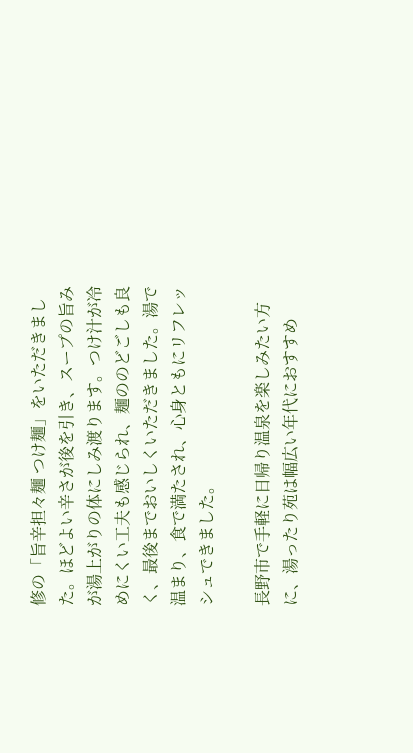修の「旨辛担々麺 つけ麺」をいただきました。ほどよい辛さが後を引き、スープの旨みが湯上がりの体にしみ渡ります。つけ汁が冷めにくい工夫も感じられ、麺ののどごしも良く、最後までおいしくいただきました。湯で温まり、食で満たされ、心身ともにリフレッシュできました。

長野市で手軽に日帰り温泉を楽しみたい方に、湯ったり苑は幅広い年代におすすめ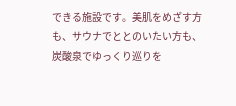できる施設です。美肌をめざす方も、サウナでととのいたい方も、炭酸泉でゆっくり巡りを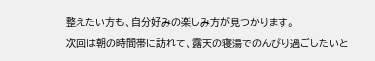整えたい方も、自分好みの楽しみ方が見つかります。
次回は朝の時間帯に訪れて、露天の寝湯でのんびり過ごしたいと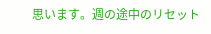思います。週の途中のリセット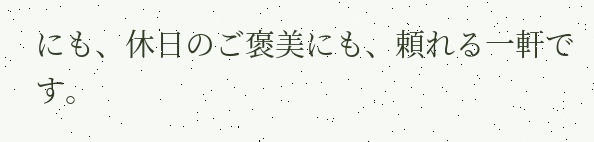にも、休日のご褒美にも、頼れる一軒です。